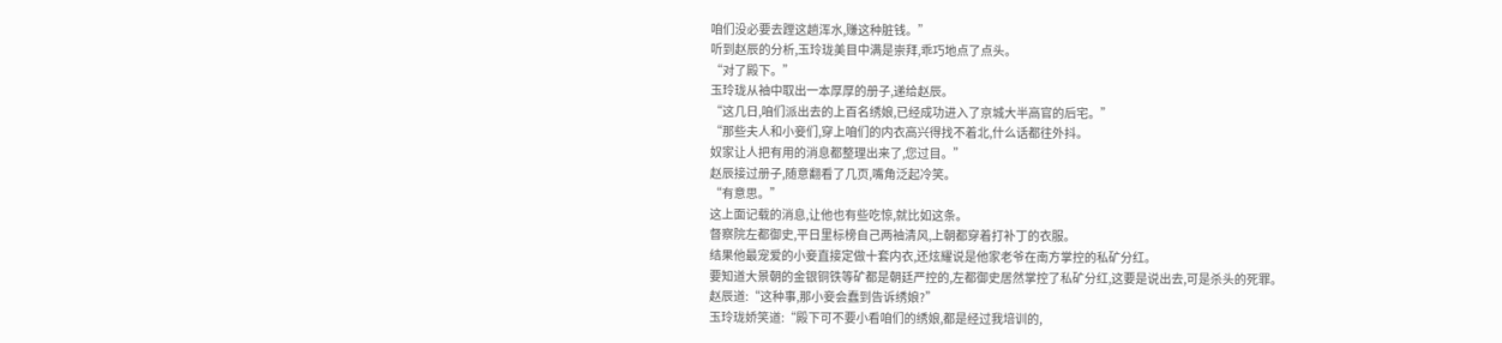咱们没必要去蹚这趟浑水,赚这种脏钱。”
听到赵辰的分析,玉玲珑美目中满是崇拜,乖巧地点了点头。
“对了殿下。”
玉玲珑从袖中取出一本厚厚的册子,递给赵辰。
“这几日,咱们派出去的上百名绣娘,已经成功进入了京城大半高官的后宅。”
“那些夫人和小妾们,穿上咱们的内衣高兴得找不着北,什么话都往外抖。
奴家让人把有用的消息都整理出来了,您过目。”
赵辰接过册子,随意翻看了几页,嘴角泛起冷笑。
“有意思。”
这上面记载的消息,让他也有些吃惊,就比如这条。
督察院左都御史,平日里标榜自己两袖清风,上朝都穿着打补丁的衣服。
结果他最宠爱的小妾直接定做十套内衣,还炫耀说是他家老爷在南方掌控的私矿分红。
要知道大景朝的金银铜铁等矿都是朝廷严控的,左都御史居然掌控了私矿分红,这要是说出去,可是杀头的死罪。
赵辰道:“这种事,那小妾会蠢到告诉绣娘?”
玉玲珑娇笑道:“殿下可不要小看咱们的绣娘,都是经过我培训的,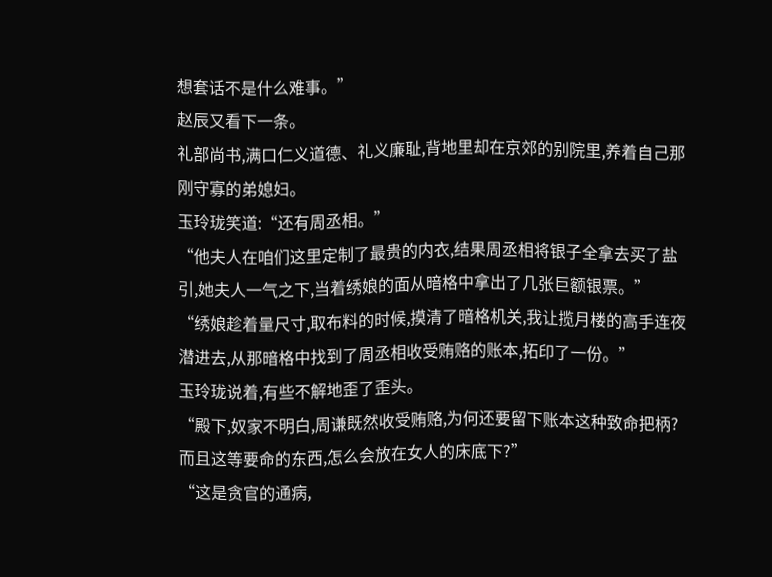想套话不是什么难事。”
赵辰又看下一条。
礼部尚书,满口仁义道德、礼义廉耻,背地里却在京郊的别院里,养着自己那刚守寡的弟媳妇。
玉玲珑笑道:“还有周丞相。”
“他夫人在咱们这里定制了最贵的内衣,结果周丞相将银子全拿去买了盐引,她夫人一气之下,当着绣娘的面从暗格中拿出了几张巨额银票。”
“绣娘趁着量尺寸,取布料的时候,摸清了暗格机关,我让揽月楼的高手连夜潜进去,从那暗格中找到了周丞相收受贿赂的账本,拓印了一份。”
玉玲珑说着,有些不解地歪了歪头。
“殿下,奴家不明白,周谦既然收受贿赂,为何还要留下账本这种致命把柄?而且这等要命的东西,怎么会放在女人的床底下?”
“这是贪官的通病,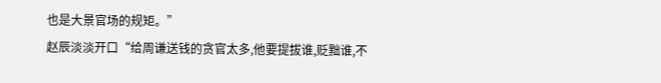也是大景官场的规矩。”
赵辰淡淡开口“给周谦送钱的贪官太多,他要提拔谁,贬黜谁,不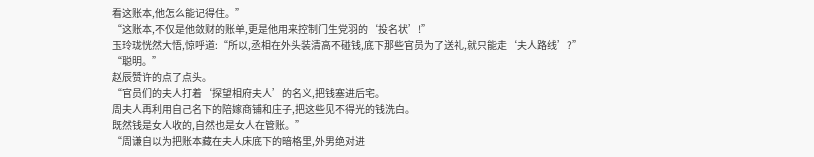看这账本,他怎么能记得住。”
“这账本,不仅是他敛财的账单,更是他用来控制门生党羽的‘投名状’!”
玉玲珑恍然大悟,惊呼道:“所以,丞相在外头装清高不碰钱,底下那些官员为了送礼,就只能走‘夫人路线’?”
“聪明。”
赵辰赞许的点了点头。
“官员们的夫人打着‘探望相府夫人’的名义,把钱塞进后宅。
周夫人再利用自己名下的陪嫁商铺和庄子,把这些见不得光的钱洗白。
既然钱是女人收的,自然也是女人在管账。”
“周谦自以为把账本藏在夫人床底下的暗格里,外男绝对进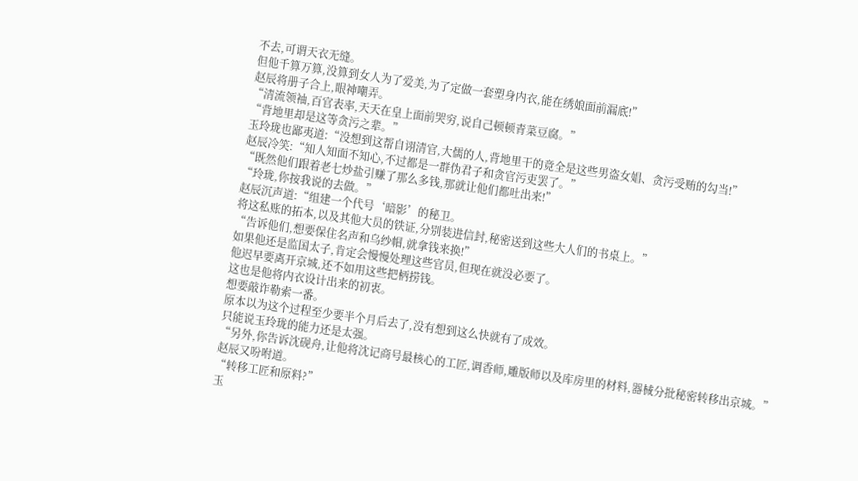不去,可谓天衣无缝。
但他千算万算,没算到女人为了爱美,为了定做一套塑身内衣,能在绣娘面前漏底!”
赵辰将册子合上,眼神嘲弄。
“清流领袖,百官表率,天天在皇上面前哭穷,说自己顿顿青菜豆腐。”
“背地里却是这等贪污之辈。”
玉玲珑也鄙夷道:“没想到这帮自诩清官,大儒的人,背地里干的竟全是这些男盗女娼、贪污受贿的勾当!”
赵辰冷笑:“知人知面不知心,不过都是一群伪君子和贪官污吏罢了。”
“既然他们跟着老七炒盐引赚了那么多钱,那就让他们都吐出来!”
“玲珑,你按我说的去做。”
赵辰沉声道:“组建一个代号‘暗影’的秘卫。
将这私账的拓本,以及其他大员的铁证,分别装进信封,秘密送到这些大人们的书桌上。”
“告诉他们,想要保住名声和乌纱帽,就拿钱来换!”
如果他还是监国太子,肯定会慢慢处理这些官员,但现在就没必要了。
他迟早要离开京城,还不如用这些把柄捞钱。
这也是他将内衣设计出来的初衷。
想要敲诈勒索一番。
原本以为这个过程至少要半个月后去了,没有想到这么快就有了成效。
只能说玉玲珑的能力还是太强。
“另外,你告诉沈砚舟,让他将沈记商号最核心的工匠,调香师,雕版师以及库房里的材料,器械分批秘密转移出京城。”
赵辰又吩咐道。
“转移工匠和原料?”
玉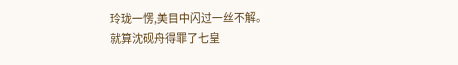玲珑一愣,美目中闪过一丝不解。
就算沈砚舟得罪了七皇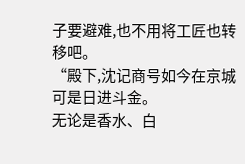子要避难,也不用将工匠也转移吧。
“殿下,沈记商号如今在京城可是日进斗金。
无论是香水、白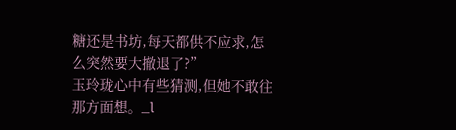糖还是书坊,每天都供不应求,怎么突然要大撤退了?”
玉玲珑心中有些猜测,但她不敢往那方面想。_l